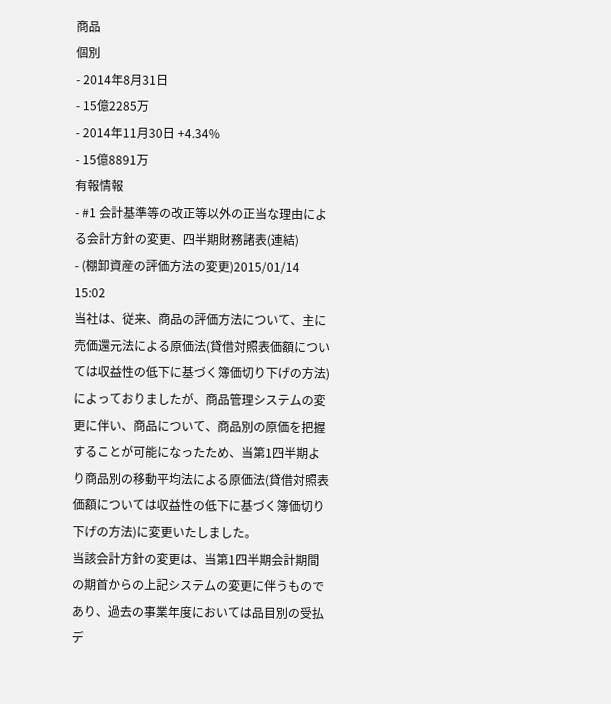商品
個別
- 2014年8月31日
- 15億2285万
- 2014年11月30日 +4.34%
- 15億8891万
有報情報
- #1 会計基準等の改正等以外の正当な理由による会計方針の変更、四半期財務諸表(連結)
- (棚卸資産の評価方法の変更)2015/01/14 15:02
当社は、従来、商品の評価方法について、主に売価還元法による原価法(貸借対照表価額については収益性の低下に基づく簿価切り下げの方法)によっておりましたが、商品管理システムの変更に伴い、商品について、商品別の原価を把握することが可能になったため、当第1四半期より商品別の移動平均法による原価法(貸借対照表価額については収益性の低下に基づく簿価切り下げの方法)に変更いたしました。
当該会計方針の変更は、当第1四半期会計期間の期首からの上記システムの変更に伴うものであり、過去の事業年度においては品目別の受払デ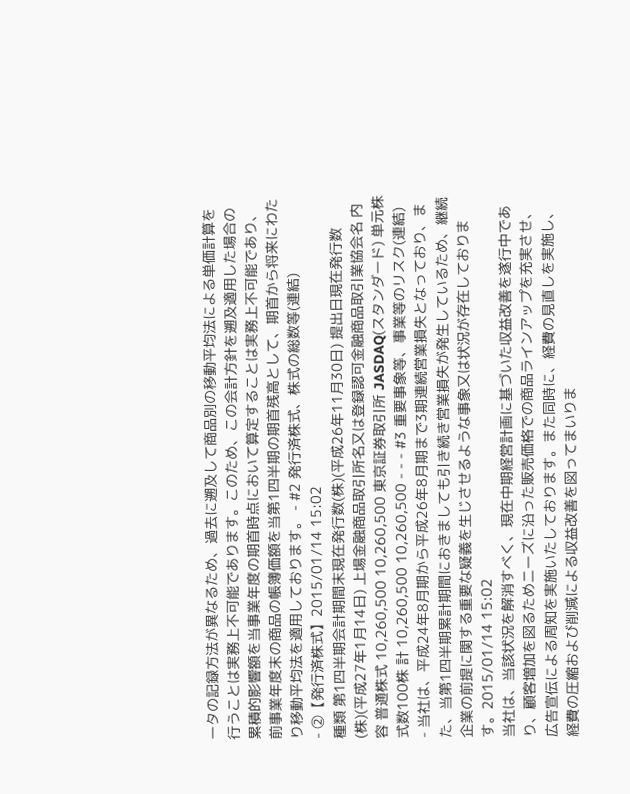ータの記録方法が異なるため、過去に遡及して商品別の移動平均法による単価計算を行うことは実務上不可能であります。このため、この会計方針を遡及適用した場合の累積的影響額を当事業年度の期首時点において算定することは実務上不可能であり、前事業年度末の商品の帳簿価額を当第1四半期の期首残高として、期首から将来にわたり移動平均法を適用しております。 - #2 発行済株式、株式の総数等(連結)
- ②【発行済株式】2015/01/14 15:02
種類 第1四半期会計期間末現在発行数(株)(平成26年11月30日) 提出日現在発行数(株)(平成27年1月14日) 上場金融商品取引所名又は登録認可金融商品取引業協会名 内容 普通株式 10,260,500 10,260,500 東京証券取引所 JASDAQ(スタンダード) 単元株式数100株 計 10,260,500 10,260,500 - - - #3 重要事象等、事業等のリスク(連結)
- 当社は、平成24年8月期から平成26年8月期まで3期連続営業損失となっており、また、当第1四半期累計期間におきましても引き続き営業損失が発生しているため、継続企業の前提に関する重要な疑義を生じさせるような事象又は状況が存在しております。2015/01/14 15:02
当社は、当該状況を解消すべく、現在中期経営計画に基づいた収益改善を遂行中であり、顧客増加を図るためニーズに沿った販売価格での商品ラインアップを充実させ、広告宣伝による周知を実施いたしております。また同時に、経費の見直しを実施し、経費の圧縮および削減による収益改善を図ってまいりま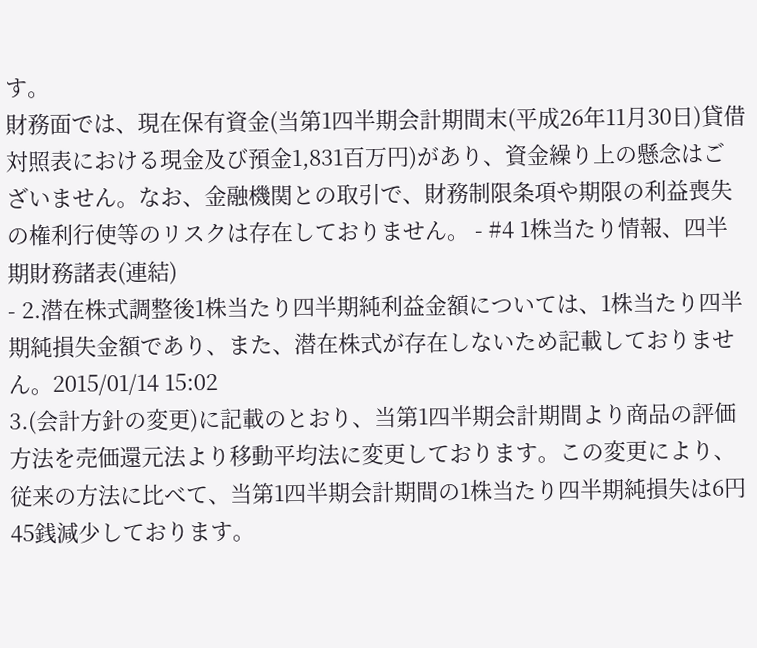す。
財務面では、現在保有資金(当第1四半期会計期間末(平成26年11月30日)貸借対照表における現金及び預金1,831百万円)があり、資金繰り上の懸念はございません。なお、金融機関との取引で、財務制限条項や期限の利益喪失の権利行使等のリスクは存在しておりません。 - #4 1株当たり情報、四半期財務諸表(連結)
- 2.潜在株式調整後1株当たり四半期純利益金額については、1株当たり四半期純損失金額であり、また、潜在株式が存在しないため記載しておりません。2015/01/14 15:02
3.(会計方針の変更)に記載のとおり、当第1四半期会計期間より商品の評価方法を売価還元法より移動平均法に変更しております。この変更により、従来の方法に比べて、当第1四半期会計期間の1株当たり四半期純損失は6円45銭減少しております。